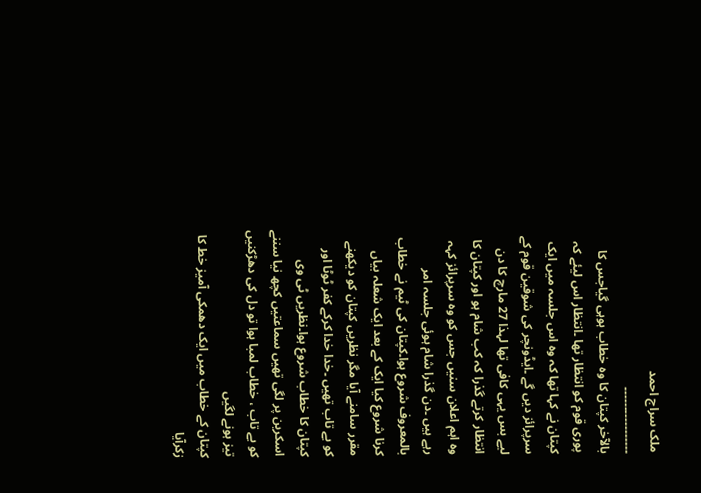ملک سراج احمد
۔۔۔۔۔۔۔۔۔۔۔۔۔۔۔۔۔
بالآخر کپتان کا وہ خطاب ہوہی گیاجس کا پوری قوم کو انتظار تھا ۔انتظار اس لیئے کہ کپتان نے کہا تھا کہ وہ اس جلسہ میں ایک سرپرائز دیں گے ۔ایڈونچر کی شوقین قوم کے لیے بس یہی کافی تھا لہذا 27 مارچ کا دن انتظار کرتے گذرا کہ کب شام ہو اور کپتان کا وہ اہم اعلان سنیں جس کو وہ سرپرائز کہہ رہے ہیں ۔دن گذرا شام ہوئی جلسہ امر بالمعروف شروع ہوا۔کپتان کی ٹیم نے خطاب کرنا شروع کیا ایک کے بعد ایک شعلہ بیاں مقرر سامنے آیا مگر نظریں کپتان کو دیکھنے کو بے تاب تھیں ۔خدا خدا کرکے کفر ٹوٹا اور کپتان کا خطاب شروع ہوا۔نظریں ٹی وی اسکرین پر لگی تھیں سماعتیں کچھ نیا سننے کو بے تاب ، خطاب لمبا ہوا تو دل کی دھڑکنیں تیز ہونے لگیں
کپتان کے خطاب میں ایک دھمکی آمیز خط کا زکرآیا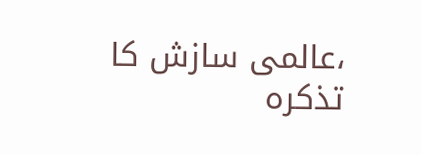،عالمی سازش کا تذکرہ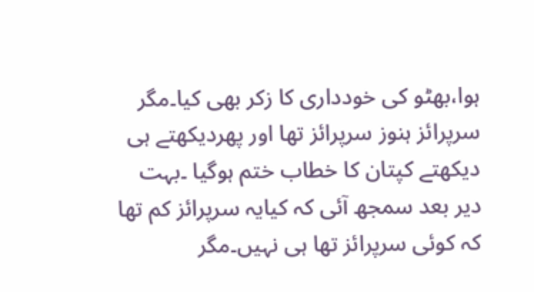ہوا،بھٹو کی خودداری کا زکر بھی کیا۔مگر سرپرائز ہنوز سرپرائز تھا اور پھردیکھتے ہی دیکھتے کپتان کا خطاب ختم ہوگیا ۔بہت دیر بعد سمجھ آئی کہ کیایہ سرپرائز کم تھا کہ کوئی سرپرائز تھا ہی نہیں۔مگر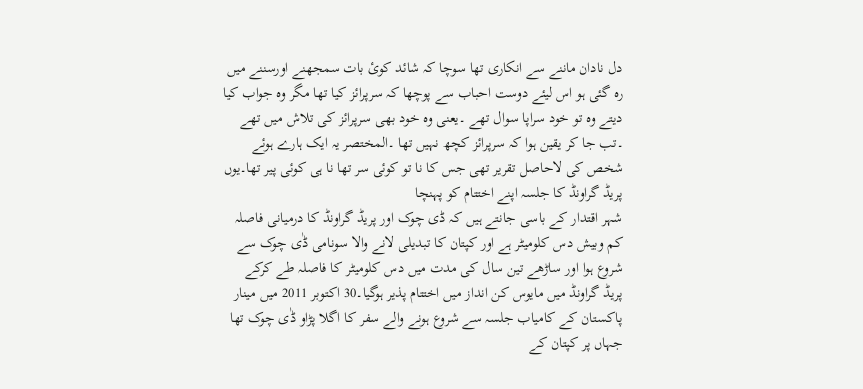دل نادان ماننے سے انکاری تھا سوچا کہ شائد کوئ بات سمجھنے اورسننے میں رہ گئی ہو اس لیئے دوست احباب سے پوچھا کہ سرپرائز کیا تھا مگر وہ جواب کیا دیتے وہ تو خود سراپا سوال تھے ۔یعنی وہ خود بھی سرپرائز کی تلاش میں تھے ۔تب جا کر یقین ہوا کہ سرپرائز کچھ نہیں تھا ۔المختصر یہ ایک ہارے ہوئے شخص کی لاحاصل تقریر تھی جس کا نا تو کوئی سر تھا نا ہی کوئی پیر تھا۔یوں پریڈ گراونڈ کا جلسہ اپنے اختتام کو پہنچا
شہر اقتدار کے باسی جانتے ہیں کہ ڈی چوک اور پریڈ گراونڈ کا درمیانی فاصلہ کم وبیش دس کلومیٹر ہے اور کپتان کا تبدیلی لانے والا سونامی ڈٰی چوک سے شروع ہوا اور ساڑھے تین سال کی مدت میں دس کلومیٹر کا فاصلہ طے کرکے پریڈ گراونڈ میں مایوس کن انداز میں اختتام پذیر ہوگیا۔30 اکتوبر 2011 میں مینار پاکستان کے کامیاب جلسہ سے شروع ہونے والے سفر کا اگلا پڑاو ڈٰی چوک تھا جہاں پر کپتان کے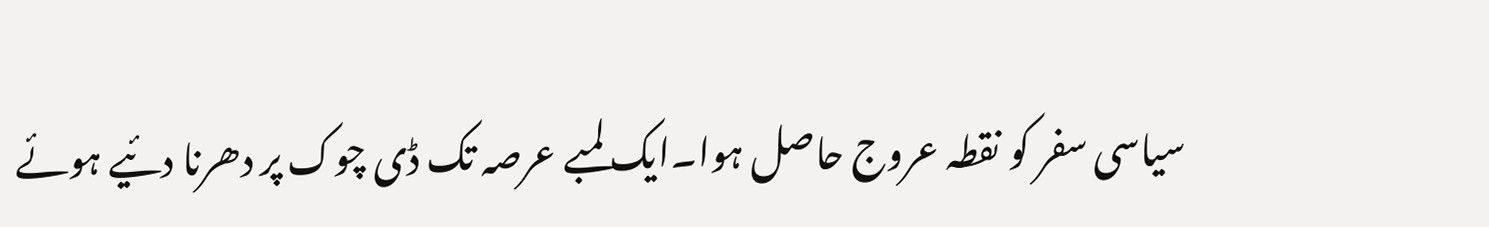سیاسی سفر کو نقطہ عروج حاصل ہوا۔ایک لمبے عرصہ تک ڈی چوک پر دھرنا دئیے ہوئے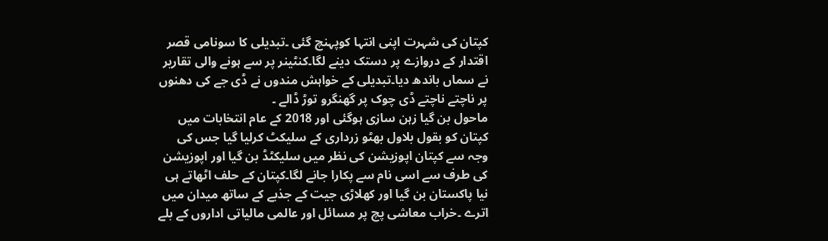کپتان کی شہرت اپنی انتہا کوپہنچ گئی ۔تبدیلی کا سونامی قصر اقتدار کے دروازے پر دستک دینے لگا۔کنٹینر پر سے ہونے والی تقاریر نے سماں باندھ دیا۔تبدیلی کے خواہش مندوں نے ڈی جے کی دھنوں پر ناچتے ناچتے ڈی چوک پر گھنگرو توڑ ڈالے ۔
ماحول بن گیا زہن سازی ہوگئی اور 2018 کے عام انتخابات میں کپتان کو بقول بلاول بھٹو زرداری کے سلیکٹ کرلیا گیا جس کی وجہ سے کپتان اپوزیشن کی نظر میں سلیکٹڈ بن گیا اور اپوزیشن کی طرف سے اسی نام سے پکارا جانے لگا۔کپتان کے حلف اٹھاتے ہی نیا پاکستان بن گیا اور کھلاڑی جیت کے جذبے کے ساتھ میدان میں اترے ۔خراب معاشی پچ پر مسائل اور عالمی مالیاتی اداروں کے بلے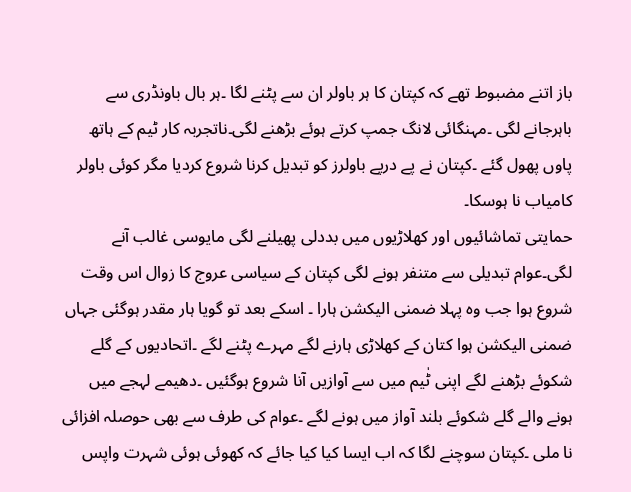باز اتنے مضبوط تھے کہ کپتان کا ہر باولر ان سے پٹنے لگا ۔ہر بال باونڈری سے باہرجانے لگی ۔مہنگائی لانگ جمپ کرتے ہوئے بڑھنے لگی۔ناتجربہ کار ٹیم کے ہاتھ پاوں پھول گئے ۔کپتان نے پے درپے باولرز کو تبدیل کرنا شروع کردیا مگر کوئی باولر کامیاب نا ہوسکا۔
حمایتی تماشائیوں اور کھلاڑیوں میں بددلی پھیلنے لگی مایوسی غالب آنے لگی۔عوام تبدیلی سے متنفر ہونے لگی کپتان کے سیاسی عروج کا زوال اس وقت شروع ہوا جب وہ پہلا ضمنی الیکشن ہارا ۔ اسکے بعد تو گویا ہار مقدر ہوگئی جہاں ضمنی الیکشن ہوا کتان کے کھلاڑی ہارنے لگے مہرے پٹنے لگے ۔اتحادیوں کے گلے شکوئے بڑھنے لگے اپنی ٹٰیم میں سے آوازیں آنا شروع ہوگئیں ۔دھیمے لہجے میں ہونے والے گلے شکوئے بلند آواز میں ہونے لگے ۔عوام کی طرف سے بھی حوصلہ افزائی نا ملی ۔کپتان سوچنے لگا کہ اب ایسا کیا کیا جائے کہ کھوئی ہوئی شہرت واپس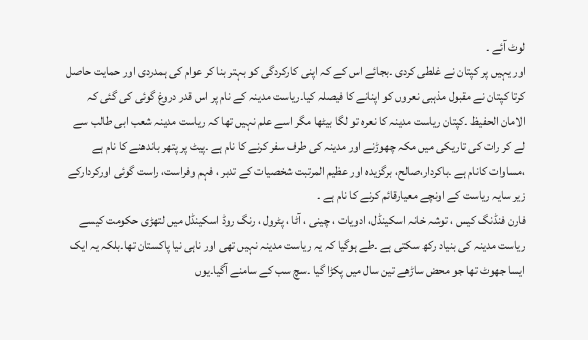لوٹ آئے ۔
اور یہیں پر کپتان نے غلطی کردی ۔بجائے اس کے کہ اپنی کارکردگی کو بہتر بنا کر عوام کی ہمدردی اور حمایت حاصل کرتا کپتان نے مقبول مذہبی نعروں کو اپنانے کا فیصلہ کیا۔ریاست مدینہ کے نام پر اس قدر دروغ گوئی کی گئی کہ الامان الحفیظ ۔کپتان ریاست مدینہ کا نعرہ تو لگا بیٹھا مگر اسے علم نہیں تھا کہ ریاست مدینہ شعب ابی طالب سے لے کر رات کی تاریکی میں مکہ چھوڑنے اور مدینہ کی طرف سفر کرنے کا نام ہے ۔پیٹ پر پتھر باندھنے کا نام ہے ،مساوات کانام ہے ۔باکردار،صالح، برگزیدہ اور عظیم المرتبت شخصیات کے تدبر ، فہم وفراست، راست گوئی اورکردارکے زیر سایہ ریاست کے اونچے معیارقائم کرنے کا نام ہے ۔
فارن فنڈنگ کیس ، توشہ خانہ اسکینڈل، ادویات ، چینی ، آٹا ، پٹرول ، رنگ روڈ اسکینڈل میں لتھڑی حکومت کیسے ریاست مدینہ کی بنیاد رکھ سکتی ہے ۔طے ہوگیا کہ یہ ریاست مدینہ نہیں تھی اور ناہی نیا پاکستان تھا۔بلکہ یہ ایک ایسا جھوٹ تھا جو محض ساڑھے تین سال میں پکڑا گیا ۔سچ سب کے سامنے آگیا۔یوں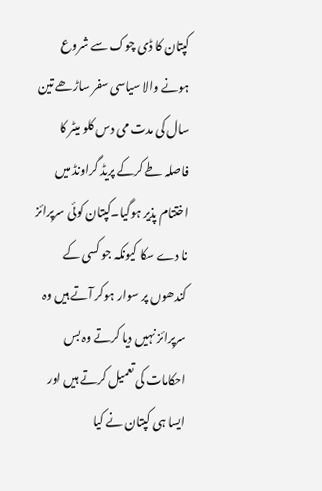کپتان کا ڈی چوک سے شروع ہونے والا سیاسی سفر ساڑھے تین سال کی مدت می دس کلو میٹر کا فاصلہ طے کرکے پریڈ گراونڈ میں اختتام پذیر ہوگیا۔کپتان کوئی سرپرائز نا دے سکا کیونکہ جو کسی کے کندھوں پر سوار ہوکر آتے ہیں وہ سرپرائز نہیں دیا کرتے وہ بس احکامات کی تعمیل کرتے ہیں اور ایسا ہی کپتان نے کیا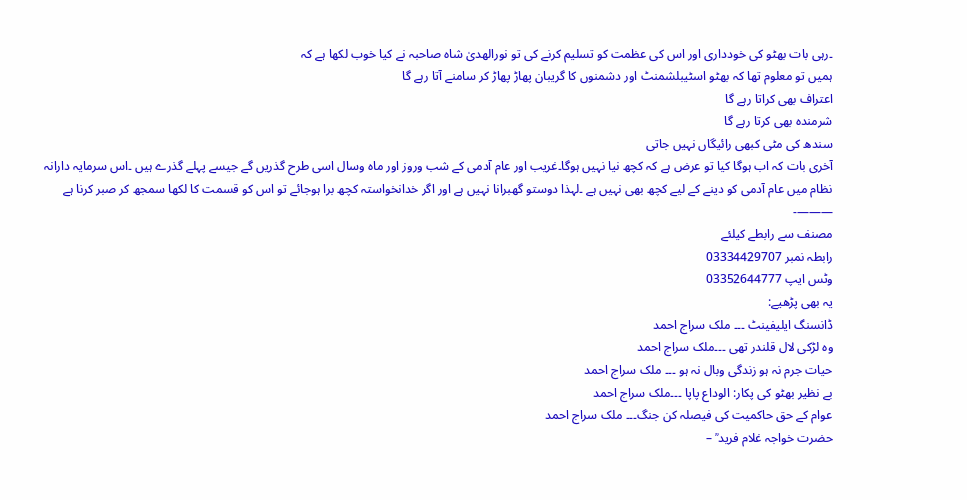۔رہی بات بھٹو کی خودداری اور اس کی عظمت کو تسلیم کرنے کی تو نورالھدیٰ شاہ صاحبہ نے کیا خوب لکھا ہے کہ
ہمیں تو معلوم تھا کہ بھٹو اسٹیبلشمنٹ اور دشمنوں کا گریبان پھاڑ پھاڑ کر سامنے آتا رہے گا
اعتراف بھی کراتا رہے گا
شرمندہ بھی کرتا رہے گا
سندھ کی مٹی کبھی رائیگاں نہیں جاتی
آخری بات کہ اب ہوگا کیا تو عرض ہے کہ کچھ نیا نہیں ہوگا۔غریب اور عام آدمی کے شب وروز اور ماہ وسال اسی طرح گذریں گے جیسے پہلے گذرے ہیں ۔اس سرمایہ دارانہ نظام میں عام آدمی کو دینے کے لیے کچھ بھی نہیں ہے ۔لہذا دوستو گھبرانا نہیں ہے اور اگر خدانخواستہ کچھ برا ہوجائے تو اس کو قسمت کا لکھا سمجھ کر صبر کرنا ہے
———-
مصنف سے رابطے کیلئے
رابطہ نمبر 03334429707
وٹس ایپ 03352644777
یہ بھی پڑھیے:
ڈانسنگ ایلیفینٹ ۔۔۔ ملک سراج احمد
وہ لڑکی لال قلندر تھی ۔۔۔ملک سراج احمد
حیات جرم نہ ہو زندگی وبال نہ ہو ۔۔۔ ملک سراج احمد
بے نظیر بھٹو کی پکار: الوداع پاپا ۔۔۔ملک سراج احمد
عوام کے حق حاکمیت کی فیصلہ کن جنگ۔۔۔ ملک سراج احمد
حضرت خواجہ غلام فرید ؒ –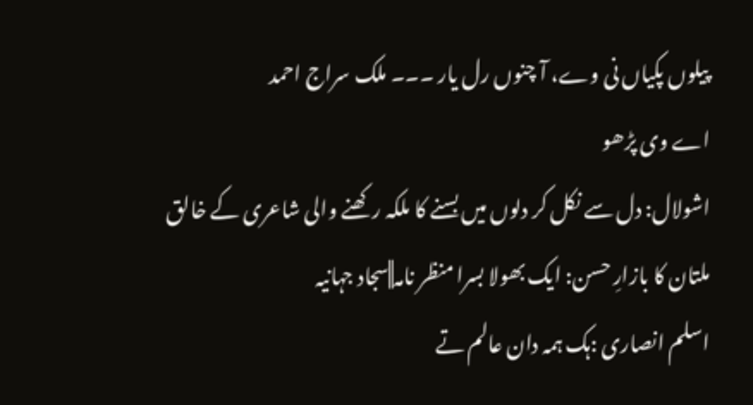پیلوں پکیاں نی وے، آ چنوں رل یار ۔۔۔ ملک سراج احمد
اے وی پڑھو
اشولال: دل سے نکل کر دلوں میں بسنے کا ملکہ رکھنے والی شاعری کے خالق
ملتان کا بازارِ حسن: ایک بھولا بسرا منظر نامہ||سجاد جہانیہ
اسلم انصاری :ہک ہمہ دان عالم تے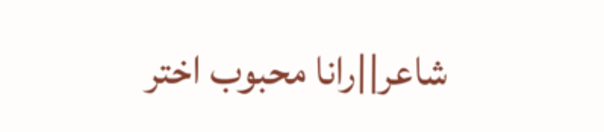شاعر||رانا محبوب اختر